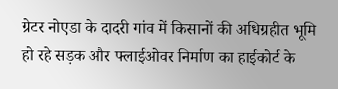ग्रेटर नोएडा के दादरी गांव में किसानों की अधिग्रहीत भूमि हो रहे सड़क और फ्लाईओवर निर्माण का हाईकोर्ट के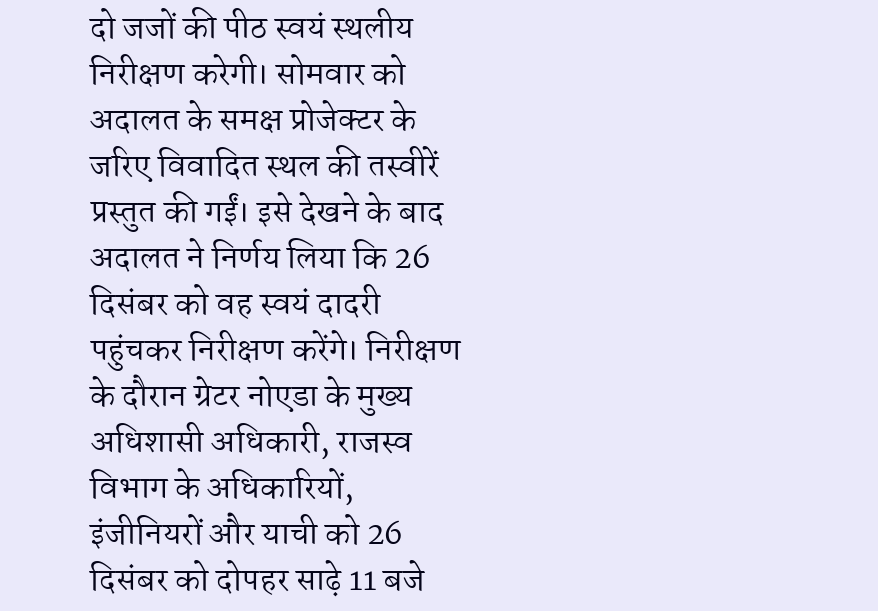दो जजों की पीठ स्वयं स्थलीय निरीक्षण करेगी। सोमवार को अदालत के समक्ष प्रोजेक्टर के जरिए विवादित स्थल की तस्वीरें प्रस्तुत की गईं। इसे देखने के बाद अदालत ने निर्णय लिया कि 26 दिसंबर को वह स्वयं दादरी पहुंचकर निरीक्षण करेंगे। निरीक्षण के दौरान ग्रेटर नोएडा के मुख्य अधिशासी अधिकारी, राजस्व विभाग के अधिकारियों, इंजीनियरों और याची को 26 दिसंबर को दोपहर साढ़े 11 बजे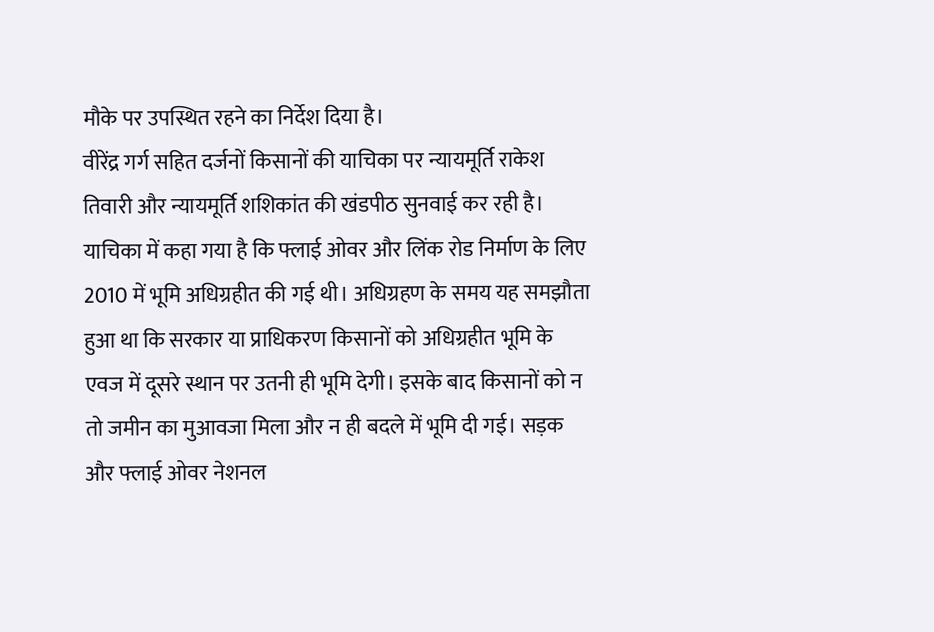मौके पर उपस्थित रहने का निर्देश दिया है।
वीरेंद्र गर्ग सहित दर्जनों किसानों की याचिका पर न्यायमूर्ति राकेश तिवारी और न्यायमूर्ति शशिकांत की खंडपीठ सुनवाई कर रही है। याचिका में कहा गया है कि फ्लाई ओवर और लिंक रोड निर्माण के लिए 2010 में भूमि अधिग्रहीत की गई थी। अधिग्रहण के समय यह समझौता हुआ था कि सरकार या प्राधिकरण किसानों को अधिग्रहीत भूमि के एवज में दूसरे स्थान पर उतनी ही भूमि देगी। इसके बाद किसानों को न तो जमीन का मुआवजा मिला और न ही बदले में भूमि दी गई। सड़क और फ्लाई ओवर नेशनल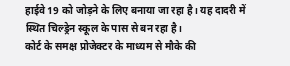हाईवे 19 को जोड़ने के लिए बनाया जा रहा है। यह दादरी में स्थित चिल्ड्रेन स्कूल के पास से बन रहा है।
कोर्ट के समक्ष प्रोजेक्टर के माध्यम से मौके की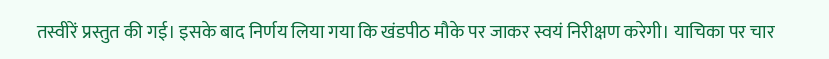तस्वीरें प्रस्तुत की गई। इसके बाद निर्णय लिया गया कि खंडपीठ मौके पर जाकर स्वयं निरीक्षण करेगी। याचिका पर चार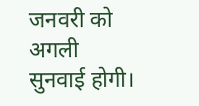जनवरी को अगली सुनवाई होगी।